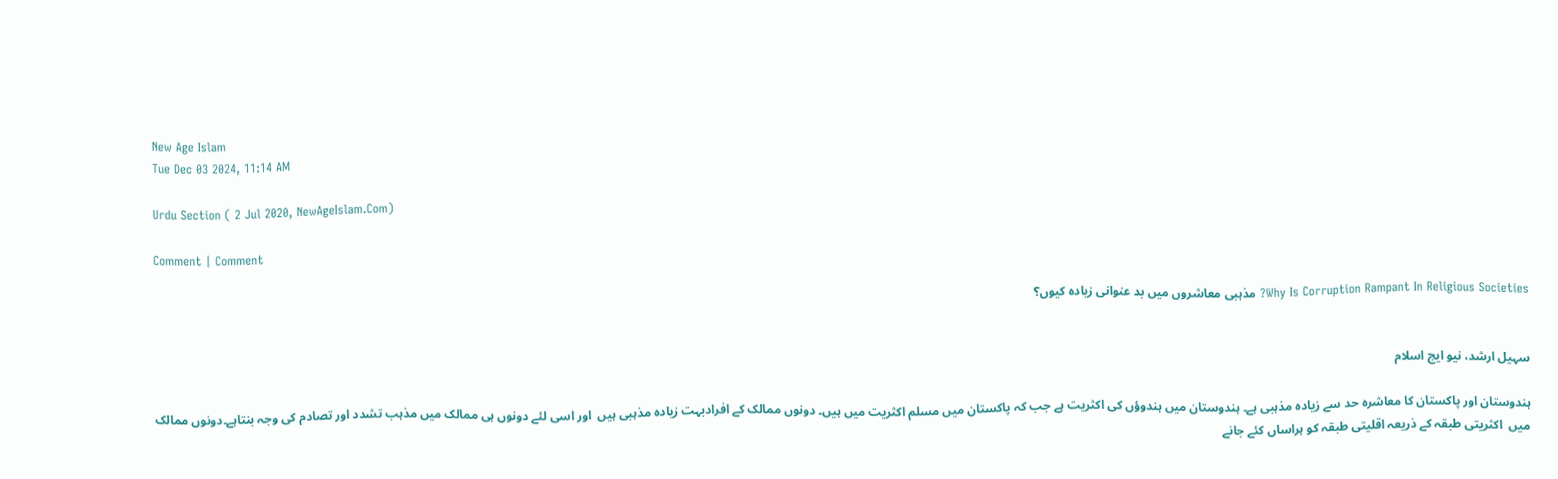New Age Islam
Tue Dec 03 2024, 11:14 AM

Urdu Section ( 2 Jul 2020, NewAgeIslam.Com)

Comment | Comment

Why Is Corruption Rampant In Religious Societies? مذہبی معاشروں میں بد عنوانی زیادہ کیوں؟


سہیل ارشد، نیو ایج اسلام

ہندوستان اور پاکستان کا معاشرہ حد سے زیادہ مذہبی ہے۔ ہندوستان میں ہندوؤں کی اکثریت ہے جب کہ پاکستان میں مسلم اکثریت میں ہیں۔ دونوں ممالک کے افرادبہت زیادہ مذہبی ہیں  اور اسی لئے دونوں ہی ممالک میں مذہب تشدد اور تصادم کی وجہ بنتاہے۔دونوں ممالک میں  اکثریتی طبقہ کے ذریعہ اقلیتی طبقہ کو ہراساں کئے جانے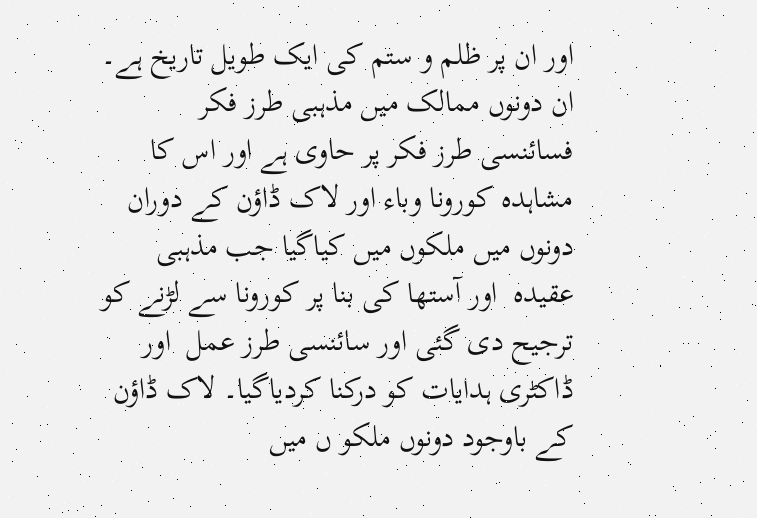اور ان پر ظلم و ستم کی ایک طویل تاریخ ہے۔ ان دونوں ممالک میں مذہبی طرز فکر فسائنسی طرز فکر پر حاوی ہے اور اس کا مشاہدہ کورونا وباء اور لاک ڈاؤن کے دوران دونوں میں ملکوں میں کیاگیا جب مذہبی عقیدہ  اور آستھا کی بنا پر کورونا سے لڑنے کو ترجیح دی گئی اور سائنسی طرز عمل  اور ڈاکٹری ہدایات کو درکنا کردیاگیا۔ لاک ڈاؤن کے باوجود دونوں ملکو ں میں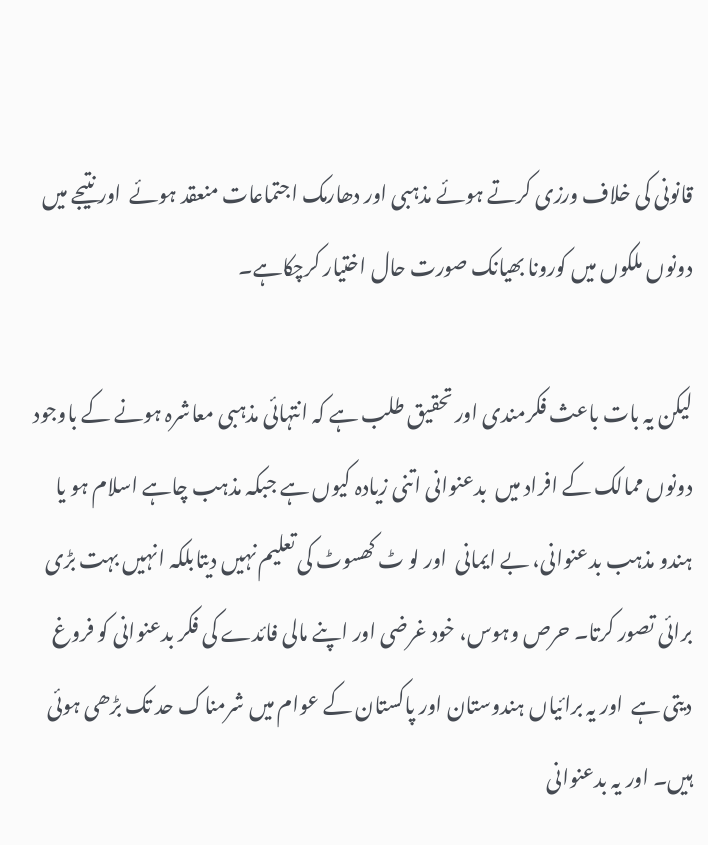قانونی کی خلاف ورزی کرتے ہوئے مذہبی اور دھارمک اجتماعات منعقد ہوئے  اور نتیجے میں دونوں ملکوں میں کورونا بھیانک صورت حال اختیار کرچکاہے۔

لیکن یہ بات باعث فکرمندی اور تحقیق طلب ہے کہ انتہائی مذہبی معاشرہ ہونے کے باوجود دونوں ممالک کے افراد میں  بدعنوانی اتنی زیادہ کیوں ہے جبکہ مذہب چاہے اسلام ہو یا ہندو مذہب بدعنوانی، بے ایمانی  اور لو ٹ کھسوٹ کی تعلیم نہیں دیتابلکہ انہیں بہت بڑی برائی تصور کرتا۔ حرص وہوس، خود غرضی اور اپنے مالی فائدے کی فکر بدعنوانی کو فروغ دیتی ہے  اور یہ برائیاں ہندوستان اور پاکستان کے عوام میں شرمناک حد تک بڑھی ہوئی ہیں۔ اور یہ بدعنوانی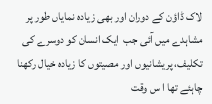لاک ڈاؤن کے دوران اور بھی زیادہ نمایاں طور پر مشاہدے میں آئی جب  ایک انسان کو دوسرے کی تکلیف، پریشانیوں اور مصیتوں کا زیادہ خیال رکھنا چاہئے تھا ا س وقت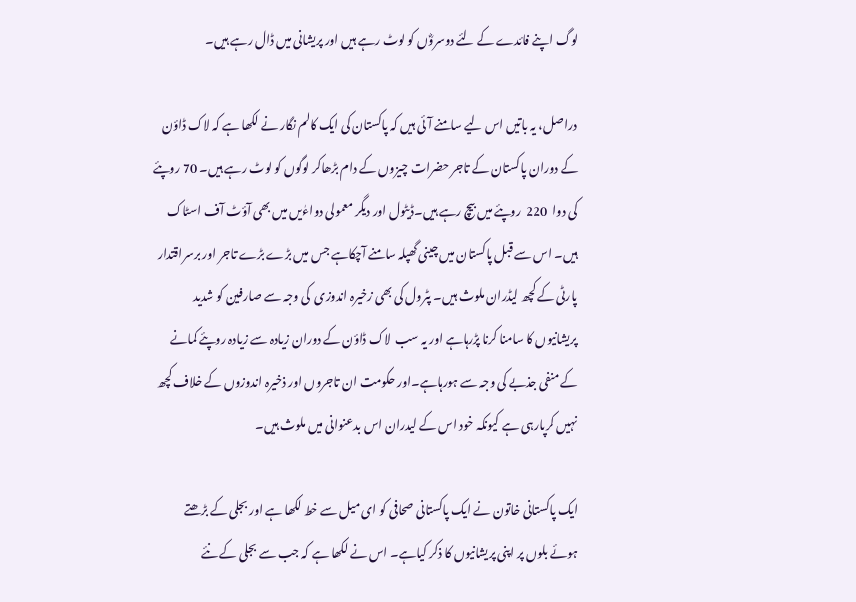لوگ اپنے فائدے کے لئے دوسروؓں کو لوٹ رہے ہیں اور پریشانی میں ڈال رہے ہیں۔

دراصل، یہ باتیں اس لیے سامنے آئی ہیں کہ پاکستان کی ایک کالم نگار نے لکھا ہے کہ لاک ڈاؤن کے دوران پاکستان کے تاجر حضرات چیزوں کے دام بڑھاکر لوگوں کو لوٹ رہے ہیں۔ 70 روپئے کی دوا  220  روپئے میں بیچ رہے ہیں۔ڈیٹول اور دیگر معمولی دواءٰیں میں بھی آؤٹ آف اسٹاک ہیں۔ اس سے قبل پاکستان میں چینی گھپلہ سامنے آچکاہے جس میں بڑے بڑے تاجر اور برسراقتدار پارٹی کے کچھ لیڈران ملوث ہیں۔ پٹرول کی بھی زخیرہ اندوزی  کی وجہ سے صارفین کو شدید پریشانیوں کا سامنا کرنا پڑرہاہے اور یہ سب  لاک ڈاؤن کے دوران زیادہ سے زیادہ روپئے کمانے کے منفی جذبے کی وجہ سے ہورہاہے۔اور حکومت ان تاجروں اور ذخیرہ اندوزوں کے خلاف کچھ نہیں کرپارہی ہے کیونکہ خود اس کے لیدران اس بدعنوانی میں ملوث ہیں۔

ایک پاکستانی خاتون نے ایک پاکستانی صحافی کو ای میل سے خط لکھا ہے اور بجلی کے بڑھتے ہوئے بلوں پر اپنی پریشانیوں کا ذکر کیاہے۔ اس نے لکھا ہے کہ جب سے بجلی کے نئے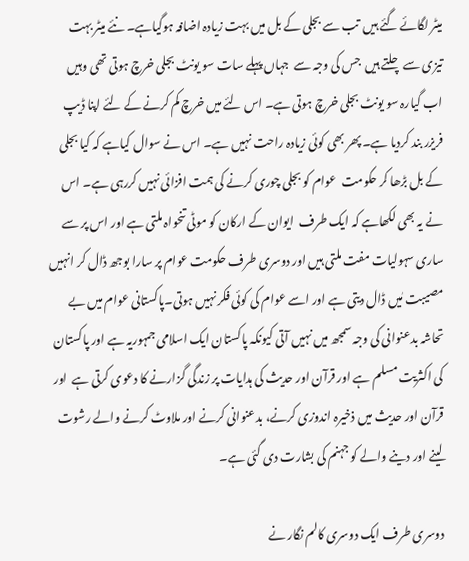میٹر لگائے گئے ہیں  تب سے بجلی کے بل میں بہت زیادہ اضافہ ہوگیاہے۔ نئے میٹر بہت تیزی سے چلتے ہیں  جس کی وجہ سے  جہاں پہلے سات سو یونٹ بجلی خرچ ہوتی تھی وہیں اب گیارہ سو یونٹ بجلی خرچ ہوتی ہے۔ اس لئے میں خرچ کم کرنے کے لئے اپنا ڈیپ فریزر بند کردیا ہے۔ پھر بھی کوئی زیادہ راحت نہیں ہے۔ اس نے سوال کیاہے کہ کیا بجلی کے بل بڑھا کر حکومت  عوام کو بجلی چوری کرنے کی ہمت افزائی نہیں کررہی ہے۔ اس نے یہ بھی لکھاہے کہ ایک طرف  ایوان کے ارکان کو موٹی تنحواہ ملتی ہے اور اس پر سے ساری سہولیات مفت ملتی ہیں اور دوسری طرف حکومت عوام پر سارا بوجھ ڈال کر انہیں مصیبت مٰیں ڈال دیتی ہے اور اسے عوام کی کوئی فکر نہیں ہوتی۔پاکستانی عوام میں بے تحاشہ بدعنوانی کی وجہ سمجھ میں نہیں آتی کیونکہ پاکستان ایک اسلامی جمہوریہ ہے اور پاکستان کی اکثریت مسلم ہے اور قرآن اور حدیث کی ہدایات پر زندگی گزارنے کا دعوی کرتی ہے  اور قرآن اور حدیث میں ذخیرہ اندوزی کرنے، بدعنوانی کرنے اور ملاوٹ کرنے والے رشوت لینے اور دینے والے کو جہنم کی بشارت دی گئی ہے۔

دوسری طرف ایک دوسری کالم نگار نے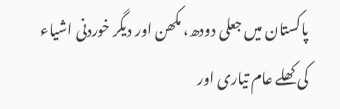پاکستان میں جعلی دودھ، مکھن اور دیگر خوردنی اشیاء کی کھلے عام تیاری اور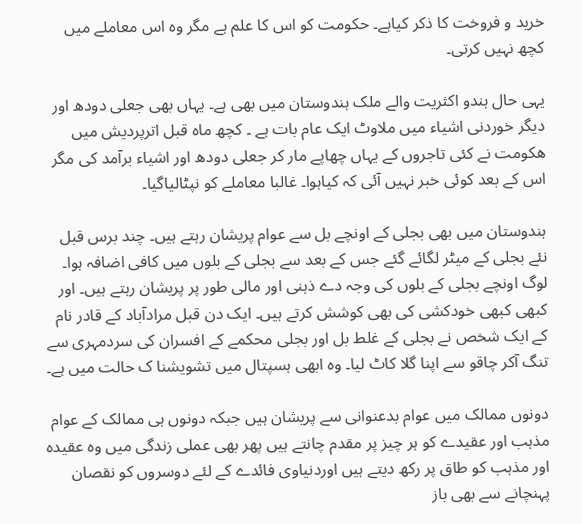خرید و فروخت کا ذکر کیاہے۔ حکومت کو اس کا علم ہے مگر وہ اس معاملے میں کچھ نہیں کرتی۔

یہی حال ہندو اکثریت والے ملک ہندوستان میں بھی ہے۔ یہاں بھی جعلی دودھ اور دیگر خوردنی اشیاء میں ملاوٹ ایک عام بات ہے ۔ کچھ ماہ قبل اترپردیش میں ھکومت نے کئی تاجروں کے یہاں چھاپے مار کر جعلی دودھ اور اشیاء برآمد کی مگر اس کے بعد کوئی خبر نہیں آئی کہ کیاہوا۔ غالبا معاملے کو نپٹالیاگیا۔

ہندوستان میں بھی بجلی کے اونچے بل سے عوام پریشان رہتے ہیں۔ چند برس قبل نئے بجلی کے میٹر لگائے گئے جس کے بعد سے بجلی کے بلوں میں کافی اضافہ ہوا۔ لوگ اونچے بجلی کے بلوں کی وجہ دے ذہنی اور مالی طور پر پریشان رہتے ہیں۔ اور کبھی کبھی خودکشی کی بھی کوشش کرتے ہیں۔ ایک دن قبل مرادآباد کے قادر نام کے ایک شخص نے بجلی کے غلط بل اور بجلی محکمے کے افسران کی سردمہری سے تنگ آکر چاقو سے اپنا گلا کاٹ لیا۔ وہ ابھی ہسپتال میں تشویشنا ک حالت میں ہے۔

دونوں ممالک میں عوام بدعنوانی سے پریشان ہیں جبکہ دونوں ہی ممالک کے عوام مذہب اور عقیدے کو ہر چیز پر مقدم چانتے ہیں پھر بھی عملی زندگی میں وہ عقیدہ اور مذہب کو طاق پر رکھ دیتے ہیں اوردنیاوی فائدے کے لئے دوسروں کو نقصان پہنچانے سے بھی باز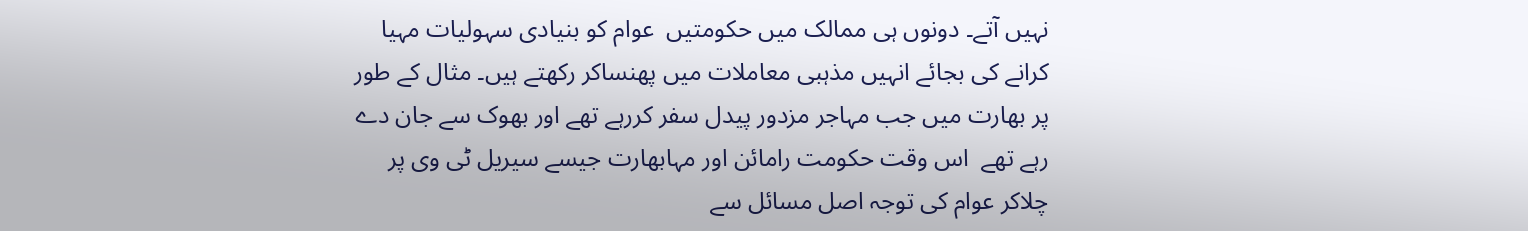نہیں آتے۔ دونوں ہی ممالک میں حکومتیں  عوام کو بنیادی سہولیات مہیا کرانے کی بجائے انہیں مذہبی معاملات میں پھنساکر رکھتے ہیں۔ مثال کے طور پر بھارت میں جب مہاجر مزدور پیدل سفر کررہے تھے اور بھوک سے جان دے رہے تھے  اس وقت حکومت رامائن اور مہابھارت جیسے سیریل ٹی وی پر چلاکر عوام کی توجہ اصل مسائل سے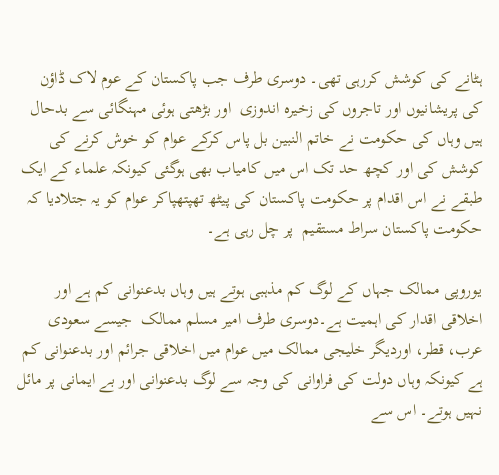ہٹانے کی کوشش کررہی تھی۔ دوسری طرف جب پاکستان کے عوم لاک ڈاؤن کی پریشانیوں اور تاجروں کی زخیرہ اندوزی  اور بڑھتی ہوئی مہنگائی سے بدحال ہیں وہاں کی حکومت نے خاتم النبین بل پاس کرکے عوام کو خوش کرنے کی کوشش کی اور کچھ حد تک اس میں کامیاب بھی ہوگئی کیونکہ علماء کے ایک طبقے نے اس اقدام پر حکومت پاکستان کی پیٹھ تھپتھپاکر عوام کو یہ جتلادیا کہ حکومت پاکستان سراط مستقیم  پر چل رہی ہے۔

یوروپی ممالک جہاں کے لوگ کم مذہبی ہوتے ہیں وہاں بدعنوانی کم ہے اور اخلاقی اقدار کی اہمیت ہے۔دوسری طرف امیر مسلم ممالک  جیسے سعودی عرب، قطر، اوردیگر خلیجی ممالک میں عوام میں اخلاقی جرائم اور بدعنوانی کم ہے کیونکہ وہاں دولت کی فراوانی کی وجہ سے لوگ بدعنوانی اور بے ایمانی پر مائل نہیں ہوتے۔ اس سے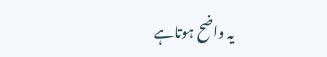یہ واضح ہوتاہے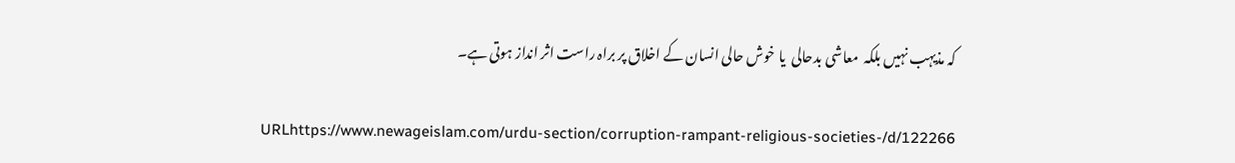کہ مذیہب نہیں بلکہ  معاشی بدحالی  یا خوش حالی انسان کے اخلاق پر براہ راست اثر انداز ہوتی ہے۔

URLhttps://www.newageislam.com/urdu-section/corruption-rampant-religious-societies-/d/122266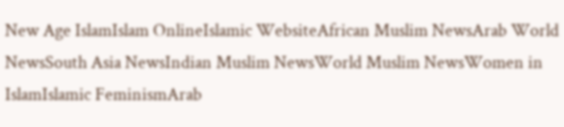New Age IslamIslam OnlineIslamic WebsiteAfrican Muslim NewsArab World NewsSouth Asia NewsIndian Muslim NewsWorld Muslim NewsWomen in IslamIslamic FeminismArab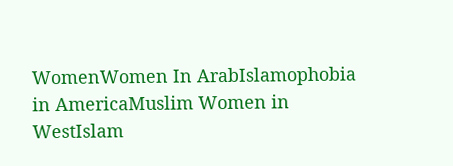WomenWomen In ArabIslamophobia in AmericaMuslim Women in WestIslam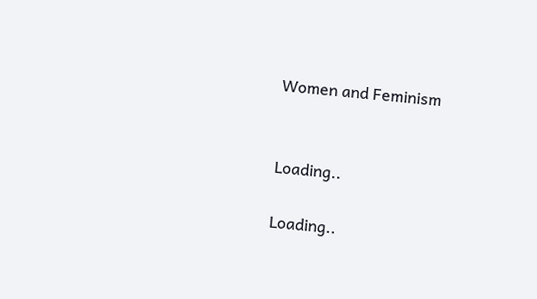Women and Feminism


Loading..

Loading..